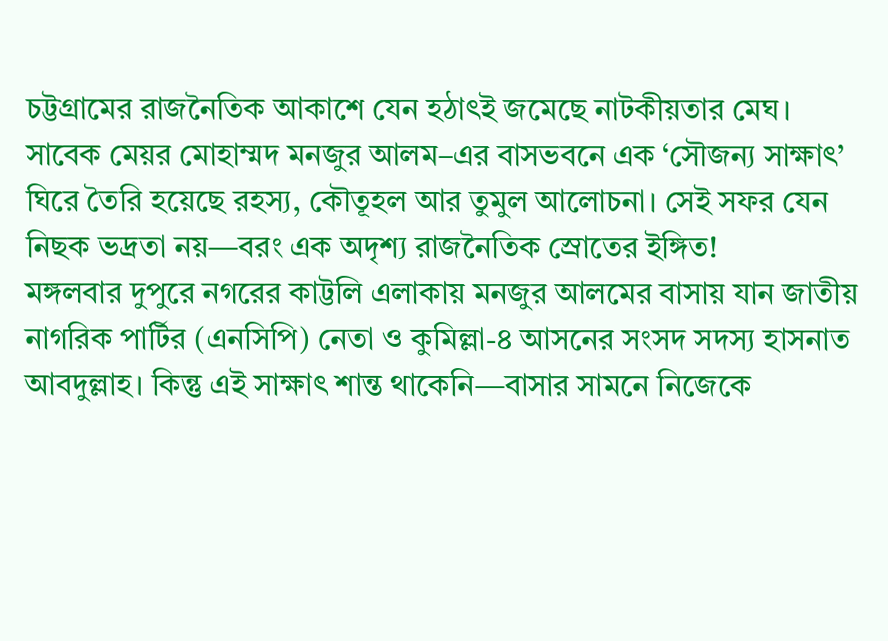চট্টগ্রামের রাজনৈতিক আকাশে যেন হঠাৎই জমেছে নাটকীয়তার মেঘ। সাবেক মেয়র মোহাম্মদ মনজুর আলম–এর বাসভবনে এক ‘সৌজন্য সাক্ষাৎ’ ঘিরে তৈরি হয়েছে রহস্য, কৌতূহল আর তুমুল আলোচনা। সেই সফর যেন নিছক ভদ্রতা নয়—বরং এক অদৃশ্য রাজনৈতিক স্রোতের ইঙ্গিত!
মঙ্গলবার দুপুরে নগরের কাট্টলি এলাকায় মনজুর আলমের বাসায় যান জাতীয় নাগরিক পার্টির (এনসিপি) নেতা ও কুমিল্লা-৪ আসনের সংসদ সদস্য হাসনাত আবদুল্লাহ। কিন্তু এই সাক্ষাৎ শান্ত থাকেনি—বাসার সামনে নিজেকে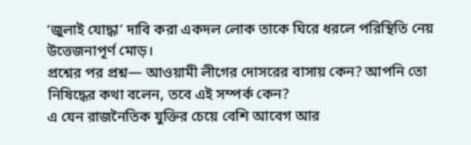‘জুলাই যোদ্ধা’ দাবি করা একদল লোক তাকে ঘিরে ধরলে পরিস্থিতি নেয় উত্তেজনাপূর্ণ মোড়।
প্রশ্নের পর প্রশ্ন— আওয়ামী লীগের দোসরের বাসায় কেন? আপনি তো নিষিদ্ধের কথা বলেন, তবে এই সম্পর্ক কেন?
এ যেন রাজনৈতিক যুক্তির চেয়ে বেশি আবেগ আর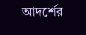আদর্শের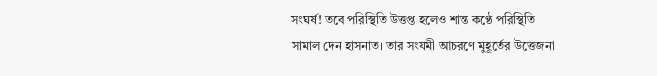সংঘর্ষ! তবে পরিস্থিতি উত্তপ্ত হলেও শান্ত কণ্ঠে পরিস্থিতি সামাল দেন হাসনাত। তার সংযমী আচরণে মুহূর্তের উত্তেজনা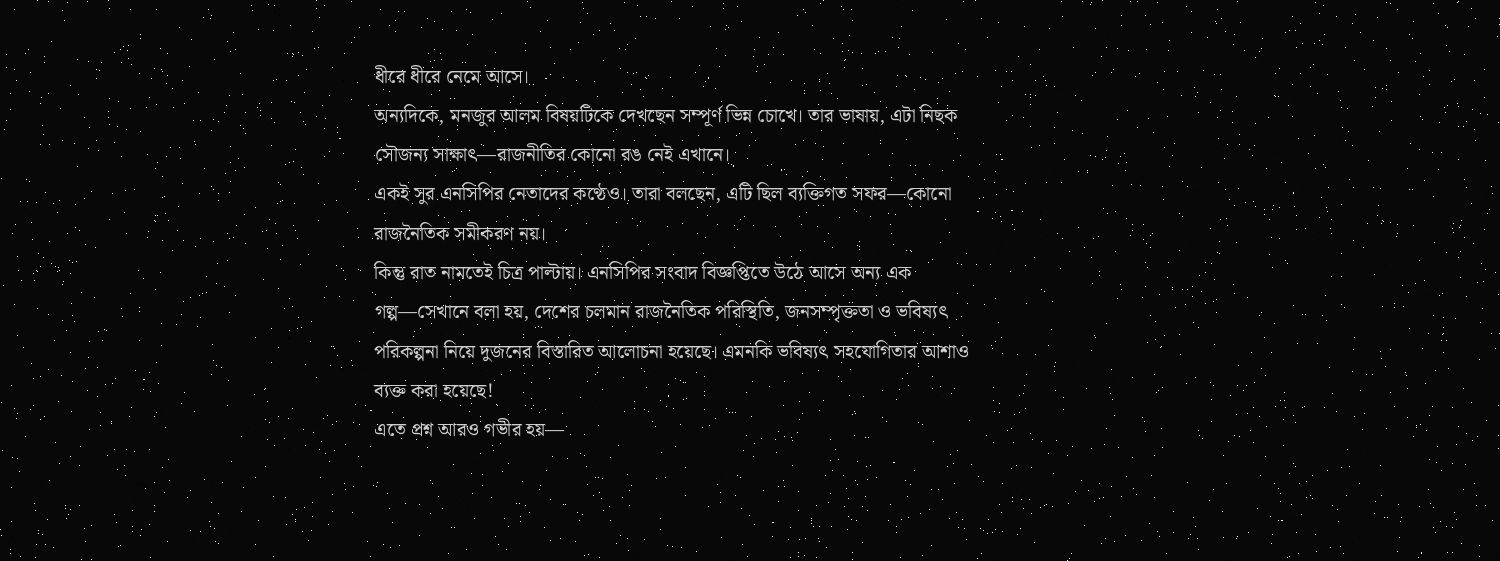ধীরে ধীরে নেমে আসে।
অন্যদিকে, মনজুর আলম বিষয়টিকে দেখছেন সম্পূর্ণ ভিন্ন চোখে। তার ভাষায়, এটা নিছক সৌজন্য সাক্ষাৎ—রাজনীতির কোনো রঙ নেই এখানে।
একই সুর এনসিপির নেতাদের কণ্ঠেও। তারা বলছেন, এটি ছিল ব্যক্তিগত সফর—কোনো রাজনৈতিক সমীকরণ নয়।
কিন্তু রাত নামতেই চিত্র পাল্টায়। এনসিপির সংবাদ বিজ্ঞপ্তিতে উঠে আসে অন্য এক গল্প—সেখানে বলা হয়, দেশের চলমান রাজনৈতিক পরিস্থিতি, জনসম্পৃক্ততা ও ভবিষ্যৎ পরিকল্পনা নিয়ে দুজনের বিস্তারিত আলোচনা হয়েছে। এমনকি ভবিষ্যৎ সহযোগিতার আশাও ব্যক্ত করা হয়েছে!
এতে প্রশ্ন আরও গভীর হয়—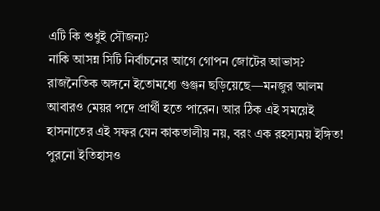এটি কি শুধুই সৌজন্য?
নাকি আসন্ন সিটি নির্বাচনের আগে গোপন জোটের আভাস?
রাজনৈতিক অঙ্গনে ইতোমধ্যে গুঞ্জন ছড়িয়েছে—মনজুর আলম আবারও মেয়র পদে প্রার্থী হতে পারেন। আর ঠিক এই সময়েই হাসনাতের এই সফর যেন কাকতালীয় নয়, বরং এক রহস্যময় ইঙ্গিত!
পুরনো ইতিহাসও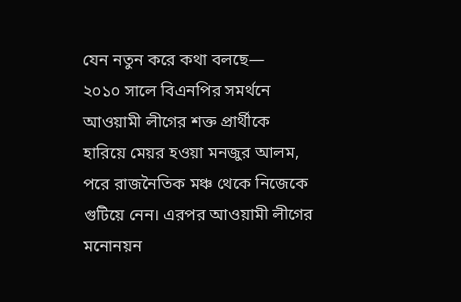যেন নতুন করে কথা বলছে—
২০১০ সালে বিএনপির সমর্থনে আওয়ামী লীগের শক্ত প্রার্থীকে হারিয়ে মেয়র হওয়া মনজুর আলম, পরে রাজনৈতিক মঞ্চ থেকে নিজেকে গুটিয়ে নেন। এরপর আওয়ামী লীগের মনোনয়ন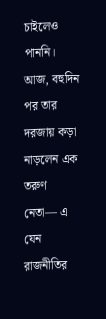চাইলেও পাননি।
আজ, বহুদিন পর তার দরজায় কড়া নাড়লেন এক তরুণ নেতা— এ যেন রাজনীতির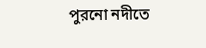পুরনো নদীতে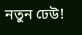নতুন ঢেউ!